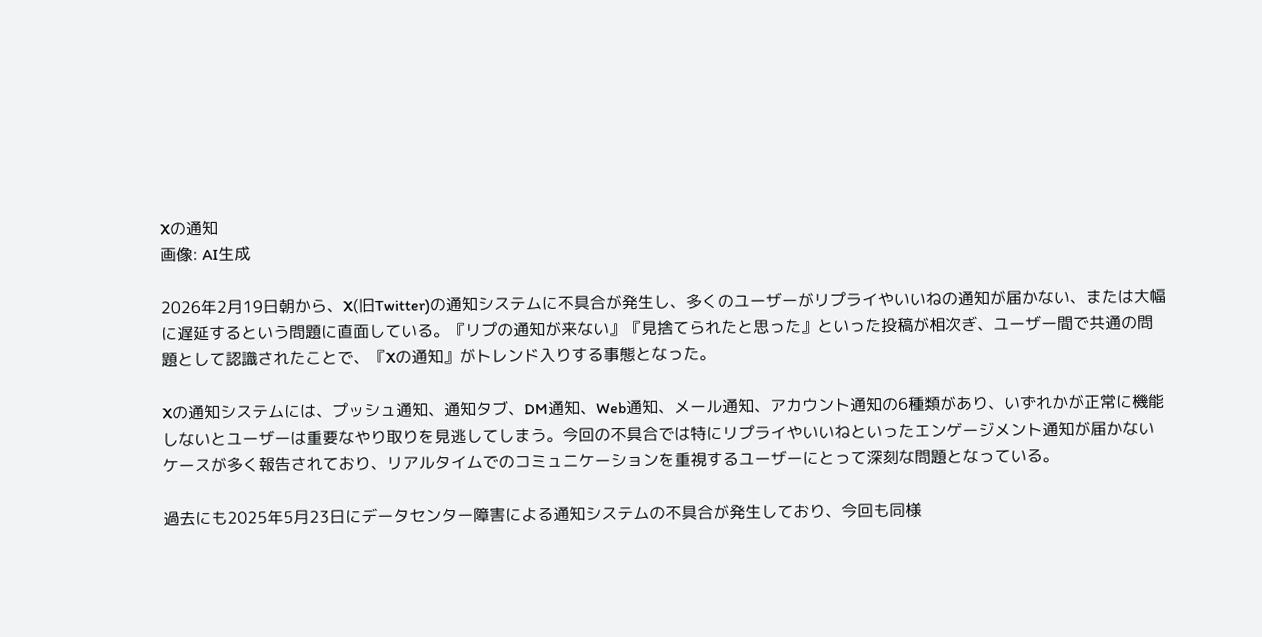Xの通知
画像: AI生成

2026年2月19日朝から、X(旧Twitter)の通知システムに不具合が発生し、多くのユーザーがリプライやいいねの通知が届かない、または大幅に遅延するという問題に直面している。『リプの通知が来ない』『見捨てられたと思った』といった投稿が相次ぎ、ユーザー間で共通の問題として認識されたことで、『Xの通知』がトレンド入りする事態となった。

Xの通知システムには、プッシュ通知、通知タブ、DM通知、Web通知、メール通知、アカウント通知の6種類があり、いずれかが正常に機能しないとユーザーは重要なやり取りを見逃してしまう。今回の不具合では特にリプライやいいねといったエンゲージメント通知が届かないケースが多く報告されており、リアルタイムでのコミュニケーションを重視するユーザーにとって深刻な問題となっている。

過去にも2025年5月23日にデータセンター障害による通知システムの不具合が発生しており、今回も同様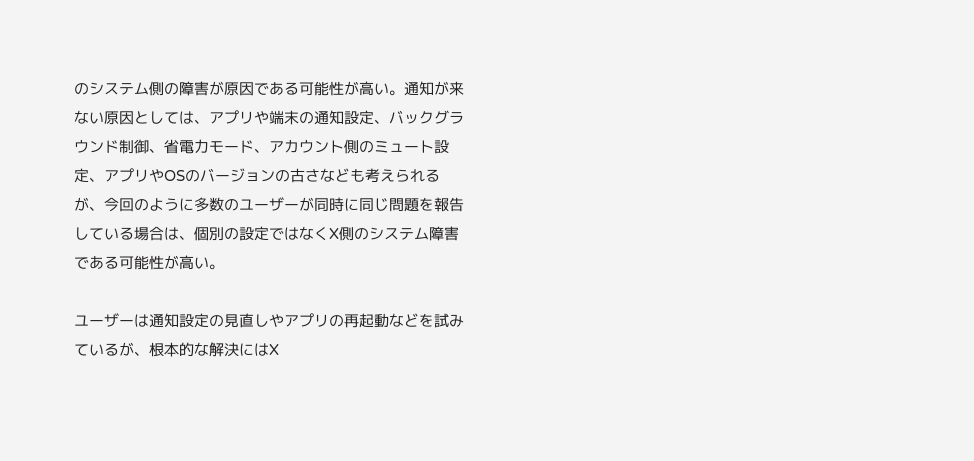のシステム側の障害が原因である可能性が高い。通知が来ない原因としては、アプリや端末の通知設定、バックグラウンド制御、省電力モード、アカウント側のミュート設定、アプリやOSのバージョンの古さなども考えられるが、今回のように多数のユーザーが同時に同じ問題を報告している場合は、個別の設定ではなくX側のシステム障害である可能性が高い。

ユーザーは通知設定の見直しやアプリの再起動などを試みているが、根本的な解決にはX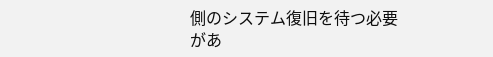側のシステム復旧を待つ必要があ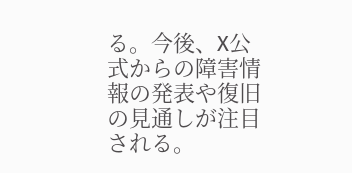る。今後、X公式からの障害情報の発表や復旧の見通しが注目される。